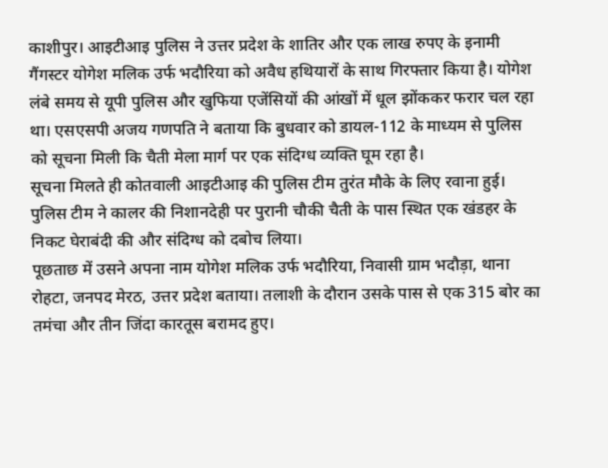काशीपुर। आइटीआइ पुलिस ने उत्तर प्रदेश के शातिर और एक लाख रुपए के इनामी गैंगस्टर योगेश मलिक उर्फ भदौरिया को अवैध हथियारों के साथ गिरफ्तार किया है। योगेश लंबे समय से यूपी पुलिस और खुफिया एजेंसियों की आंखों में धूल झोंककर फरार चल रहा था। एसएसपी अजय गणपति ने बताया कि बुधवार को डायल-112 के माध्यम से पुलिस को सूचना मिली कि चैती मेला मार्ग पर एक संदिग्ध व्यक्ति घूम रहा है।
सूचना मिलते ही कोतवाली आइटीआइ की पुलिस टीम तुरंत मौके के लिए रवाना हुई। पुलिस टीम ने कालर की निशानदेही पर पुरानी चौकी चैती के पास स्थित एक खंडहर के निकट घेराबंदी की और संदिग्ध को दबोच लिया।
पूछताछ में उसने अपना नाम योगेश मलिक उर्फ भदौरिया, निवासी ग्राम भदौड़ा, थाना रोहटा, जनपद मेरठ, उत्तर प्रदेश बताया। तलाशी के दौरान उसके पास से एक 315 बोर का तमंचा और तीन जिंदा कारतूस बरामद हुए।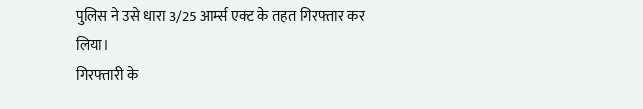पुलिस ने उसे धारा 3/25 आर्म्स एक्ट के तहत गिरफ्तार कर लिया।
गिरफ्तारी के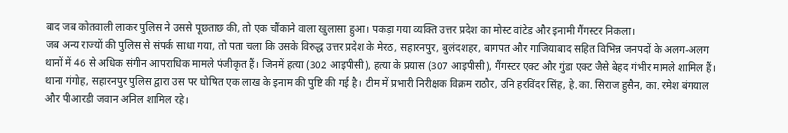बाद जब कोतवाली लाकर पुलिस ने उससे पूछताछ की, तो एक चौंकाने वाला खुलासा हुआ। पकड़ा गया व्यक्ति उत्तर प्रदेश का मोस्ट वांटेड और इनामी गैंगस्टर निकला।
जब अन्य राज्यों की पुलिस से संपर्क साधा गया, तो पता चला कि उसके विरुद्ध उत्तर प्रदेश के मेरठ, सहारनपुर, बुलंदशहर, बागपत और गाजियाबाद सहित विभिन्न जनपदों के अलग-अलग थानों में 46 से अधिक संगीन आपराधिक मामले पंजीकृत हैं। जिनमें हत्या (302 आइपीसी), हत्या के प्रयास (307 आइपीसी), गैंगस्टर एक्ट और गुंडा एक्ट जैसे बेहद गंभीर मामले शामिल हैं। थाना गंगोह, सहारनपुर पुलिस द्वारा उस पर घोषित एक लाख के इनाम की पुष्टि की गई है। टीम में प्रभारी निरीक्षक विक्रम राठौर, उनि हरविंदर सिंह, हे.का. सिराज हुसैन, का. रमेश बंगयाल और पीआरडी जवान अनिल शामिल रहे।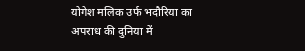योगेश मलिक उर्फ भदौरिया का अपराध की दुनिया में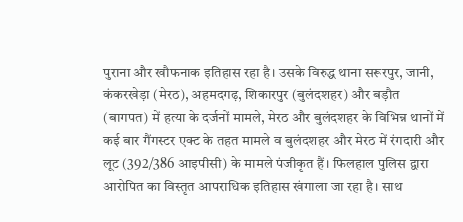पुराना और खौफनाक इतिहास रहा है। उसके विरुद्ध थाना सरूरपुर, जानी, कंकरखेड़ा (मेरठ), अहमदगढ़, शिकारपुर (बुलंदशहर) और बड़ौत (बागपत) में हत्या के दर्जनों मामले, मेरठ और बुलंदशहर के विभिन्न थानों में कई बार गैंगस्टर एक्ट के तहत मामले व बुलंदशहर और मेरठ में रंगदारी और लूट (392/386 आइपीसी) के मामले पंजीकृत हैं। फिलहाल पुलिस द्वारा आरोपित का विस्तृत आपराधिक इतिहास खंगाला जा रहा है। साथ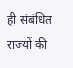ही संबंधित राज्यों की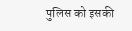पुलिस को इसकी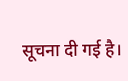सूचना दी गई है।